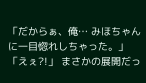「だからぁ、俺… みほちゃんに一目惚れしちゃった。」 「えぇ?!」 まさかの展開だっ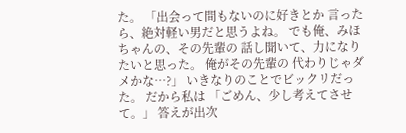た。 「出会って間もないのに好きとか 言ったら、絶対軽い男だと思うよね。 でも俺、みほちゃんの、その先輩の 話し聞いて、力になりたいと思った。 俺がその先輩の 代わりじゃダメかな…?」 いきなりのことでビックリだった。 だから私は 「ごめん、少し考えてさせて。」 答えが出次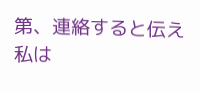第、連絡すると伝え 私は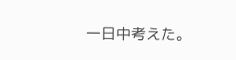一日中考えた。